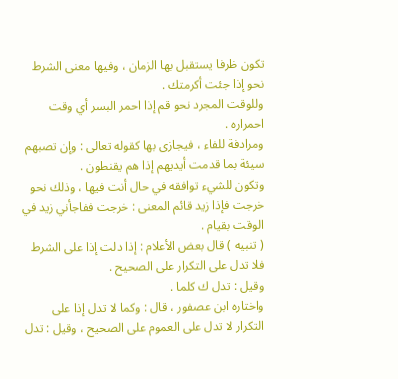تكون ظرفا يستقبل بها الزمان ، وفيها معنى الشرط نحو إذا جئت أكرمتك .
وللوقت المجرد نحو قم إذا احمر البسر أي وقت احمراره .
ومرادفة للفاء ، فيجازى بها كقوله تعالى : وإن تصبهم سيئة بما قدمت أيديهم إذا هم يقنطون .
وتكون للشيء توافقه في حال أنت فيها ، وذلك نحو خرجت فإذا زيد قائم المعنى : خرجت ففاجأني زيد في الوقت بقيام .
( تنبيه ) قال بعض الأعلام : إذا دلت إذا على الشرط فلا تدل على التكرار على الصحيح .
وقيل : تدل ك كلما .
واختاره ابن عصفور ، قال : وكما لا تدل إذا على التكرار لا تدل على العموم على الصحيح ، وقيل : تدل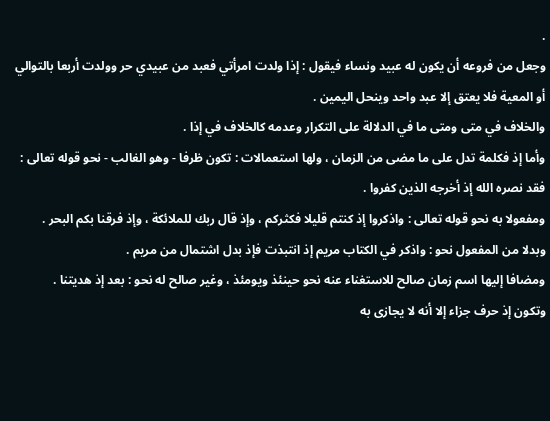.
وجعل من فروعه أن يكون له عبيد ونساء فيقول : إذا ولدت امرأتي فعبد من عبيدي حر وولدت أربعا بالتوالي أو المعية فلا يعتق إلا عبد واحد وينحل اليمين .
والخلاف في متى ومتى ما في الدلالة على التكرار وعدمه كالخلاف في إذا .
وأما إذ فكلمة تدل على ما مضى من الزمان ، ولها استعمالات : تكون ظرفا - وهو الغالب - نحو قوله تعالى : فقد نصره الله إذ أخرجه الذين كفروا .
ومفعولا به نحو قوله تعالى : واذكروا إذ كنتم قليلا فكثركم ، وإذ قال ربك للملائكة ، وإذ فرقنا بكم البحر .
وبدلا من المفعول نحو : واذكر في الكتاب مريم إذ انتبذت فإذ بدل اشتمال من مريم .
ومضافا إليها اسم زمان صالح للاستغناء عنه نحو حينئذ ويومئذ ، وغير صالح له نحو : بعد إذ هديتنا .
وتكون إذ حرف جزاء إلا أنه لا يجازى به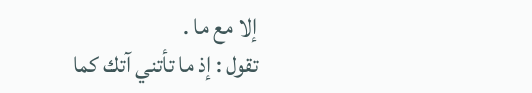إلا مع ما .
تقول : إذ ما تأتني آتك كما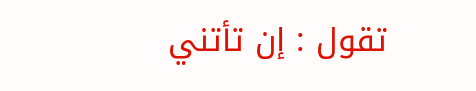تقول : إن تأتني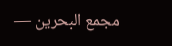مجمع البحرين —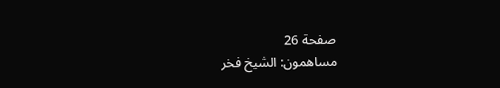صفحة 26
مساهمون: الشيخ فخر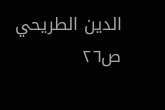الدين الطريحي
ص٢٦